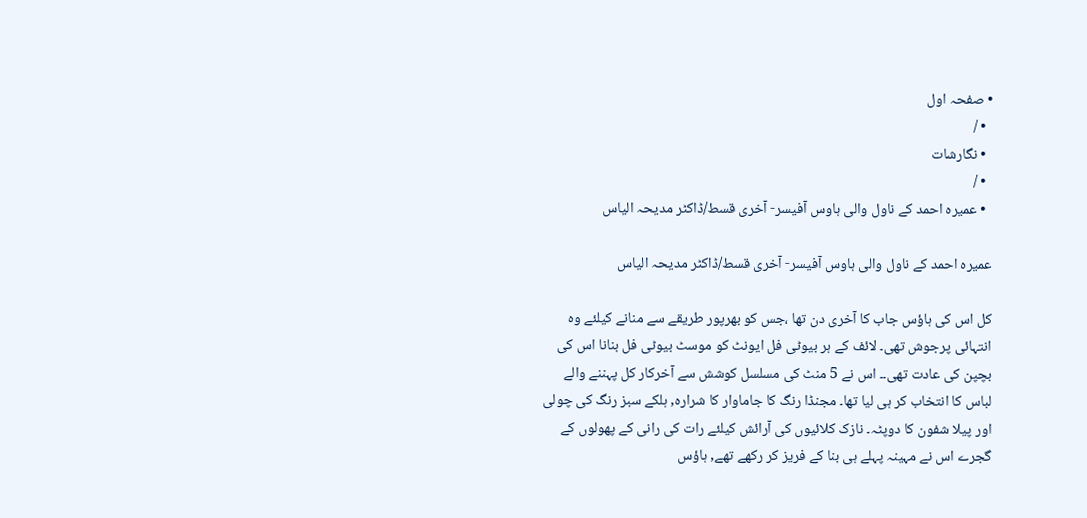• صفحہ اول
  • /
  • نگارشات
  • /
  • عمیرہ احمد کے ناول والی ہاوس آفیسر- آخری قسط/ڈاکٹر مدیحہ الیاس

عمیرہ احمد کے ناول والی ہاوس آفیسر- آخری قسط/ڈاکٹر مدیحہ الیاس

کل اس کی ہاؤس جاب کا آخری دن تھا ،جس کو بھرپور طریقے سے منانے کیلئے وہ انتہائی پرجوش تھی۔ لائف کے ہر بیوٹی فل ایونٹ کو موسٹ بیوٹی فل بنانا اس کی بچپن کی عادت تھی۔۔ اس نے 5 منٹ کی مسلسل کوشش سے آخرکار کل پہننے والے لباس کا انتخاب کر ہی لیا تھا۔ مجنڈا رنگ کا جاماوار کا شرارہ, ہلکے سبز رنگ کی چولی اور پیلا شفون کا دوپٹہ۔ نازک کلائیوں کی آرائش کیلئے رات کی رانی کے پھولوں کے گجرے اس نے مہینہ پہلے ہی بنا کے فریز کر رکھے تھے, ہاؤس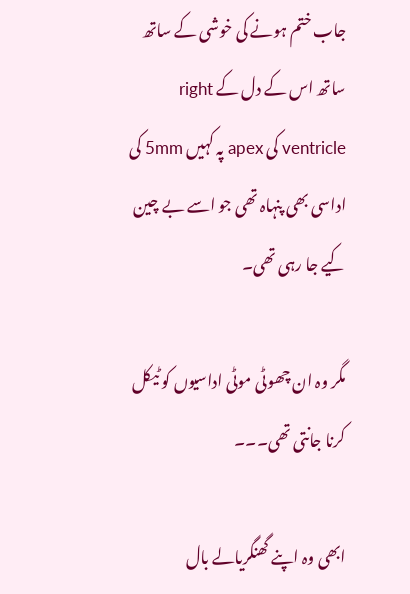جاب ختم ہونے کی خوشی کے ساتھ ساتھ اس کے دل کے right ventricle کی apex پہ کہیں 5mm کی اداسی بھی پنہاہ تھی جو اسے بے چین کیے جا رہی تھی۔

مگر وہ ان چھوٹی موٹی اداسیوں کو ٹیکل کرنا جانتی تھی۔۔۔

ابھی وہ اپنے گھنگریالے بال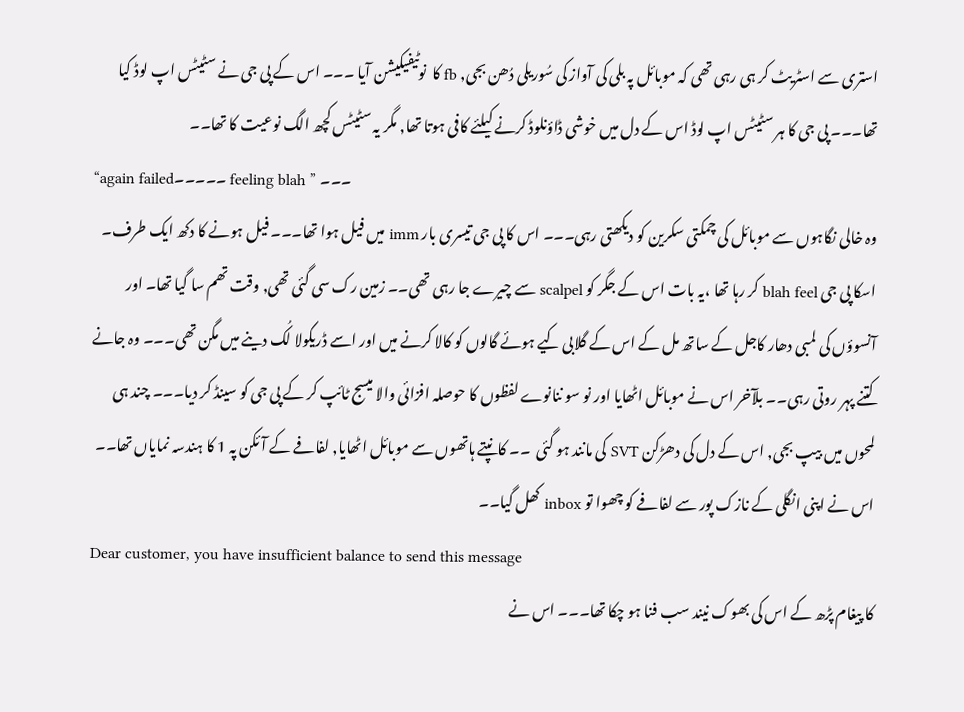استری سے اسٹریٹ کر ہی رہی تھی کہ موبائل پہ بلی کی آواز کی سُوریلی دُھن بجی, fb کا  نوٹیفیکیشن آیا ۔۔۔ اس کے پی جی نے سٹیٹس اپ لوڈ کیا تھا۔۔۔ پی جی کا ہر سٹیٹس اپ لوڈ اس کے دل میں خوشی ڈاؤنلوڈ کرنے کیلئے کافی ہوتا تھا, مگر یہ سٹیٹس کچھ الگ نوعیت کا تھا۔۔
“again failed۔۔۔۔۔ feeling blah ” ۔۔۔
وہ خالی نگاہوں سے موبائل کی چمکتی سکرین کو دیکھتی رہی۔۔۔ اس کا پی جی تیسری بار imm میں فیل ہوا تھا۔۔۔ فیل ہونے کا دکھ ایک طرف۔ اسکا پی جی blah feel کر رہا تھا ،یہ بات اس کے جگر کو scalpel سے چیرے جا رہی تھی۔۔ زمین رک سی گئی تھی, وقت تھم سا گیا تھا۔ اور آنسوؤں کی لمبی دھار کاجل کے ساتھ مل کے اس کے گلابی کیے ہوئے گالوں کو کالا کرنے میں اور اسے ڈریکولا لُک دینے میں مگن تھی۔۔۔ وہ جانے کتنے پہر روتی رہی۔۔ بلآخر اس نے موبائل اٹھایا اور نو سو ننانوے لفظوں کا حوصلہ افزائی والا میسج ٹائپ کر کے پی جی کو سینڈ کر دیا۔۔۔ چند ہی لمحوں میں بیپ بجی, اس کے دل کی دھڑکن SVT کی مانند ہو گئی  ۔۔ کانپتے ہاتھوں سے موبائل اٹھایا, لفافے کے آئکن پہ 1 کا ہندسہ نمایاں تھا۔۔ اس نے اپنی انگلی کے نازک پور سے لفافے کو چھوا تو inbox کھل گیا۔۔
Dear customer, you have insufficient balance to send this message
کا پیغام پڑھ کے اس کی بھوک نیند سب فنا ہو چکا تھا۔۔۔ اس نے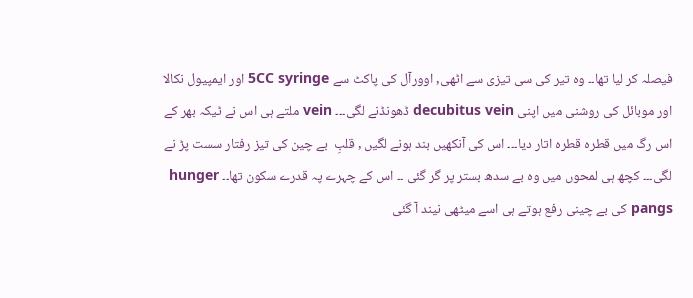فیصلہ کر لیا تھا۔۔ وہ تیر کی سی تیزی سے اٹھی, اوورآل کی پاکٹ سے 5CC syringe اور ایمپیول نکالا اور موبائل کی روشنی میں اپنی decubitus vein ڈھونڈنے لگی۔۔۔ vein ملتے ہی اس نے ٹیکہ بھر کے اس رگ میں قطرہ قطرہ اتار دیا۔۔۔ اس کی آنکھیں بند ہونے لگیں , قلبِ  بے چین کی تیز رفتار سست پڑ نے لگی۔۔۔ کچھ ہی لمحوں میں وہ بے سدھ بستر پر گر گئی ۔۔ اس کے چہرے پہ قدرے سکون تھا۔۔ hunger pangs کی بے چینی رفع ہوتے ہی اسے میٹھی نیند آ گئی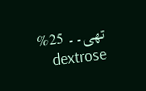تھی۔۔ 25% dextrose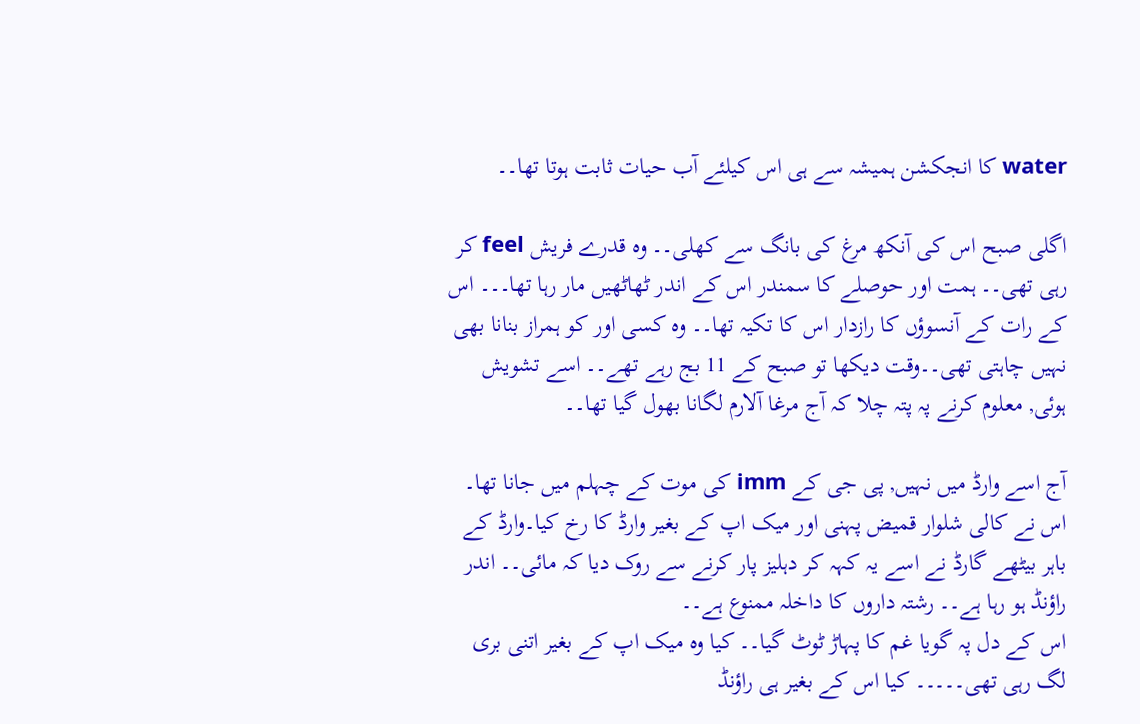water کا انجکشن ہمیشہ سے ہی اس کیلئے آب حیات ثابت ہوتا تھا۔۔

اگلی صبح اس کی آنکھ مرغ کی بانگ سے کھلی۔۔ وہ قدرے فریش feel کر رہی تھی۔۔ ہمت اور حوصلے کا سمندر اس کے اندر ٹھاٹھیں مار رہا تھا۔۔۔ اس کے رات کے آنسوؤں کا رازدار اس کا تکیہ تھا۔۔ وہ کسی اور کو ہمراز بنانا بھی نہیں چاہتی تھی۔۔وقت دیکھا تو صبح کے 11 بج رہے تھے۔۔ اسے تشویش ہوئی, معلوم کرنے پہ پتہ چلا کہ آج مرغا آلارم لگانا بھول گیا تھا۔۔

آج اسے وارڈ میں نہیں, پی جی کے imm کی موت کے چہلم میں جانا تھا۔ اس نے کالی شلوار قمیض پہنی اور میک اپ کے بغیر وارڈ کا رخ کیا۔وارڈ کے باہر بیٹھے گارڈ نے اسے یہ کہہ کر دہلیز پار کرنے سے روک دیا کہ مائی۔۔ اندر راؤنڈ ہو رہا ہے۔۔ رشتہ داروں کا داخلہ ممنوع ہے۔۔
اس کے دل پہ گویا غم کا پہاڑ ٹوٹ گیا۔۔ کیا وہ میک اپ کے بغیر اتنی بری لگ رہی تھی۔۔۔۔۔ کیا اس کے بغیر ہی راؤنڈ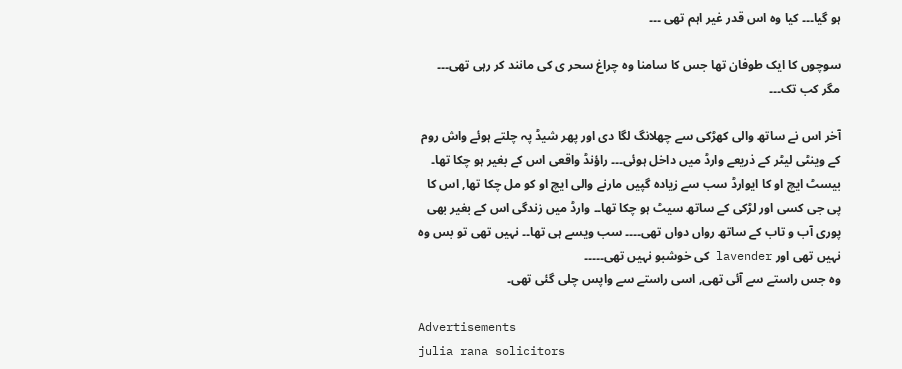ہو گیا۔۔۔ کیا وہ اس قدر غیر اہم تھی ۔۔۔

سوچوں کا ایک طوفان تھا جس کا سامنا وہ چراغ سحر ی کی مانند کر رہی تھی۔۔۔ مگر کب تک۔۔۔

آخر اس نے ساتھ والی کھڑکی سے چھلانگ لگا دی اور پھر شیڈ پہ چلتے ہوئے واش روم کے وینٹی لیٹر کے ذریعے وارڈ میں داخل ہوئی۔۔۔ راؤنڈ واقعی اس کے بغیر ہو چکا تھا۔ بیسٹ ایچ او کا ایوارڈ سب سے زیادہ گپیں مارنے والی ایچ او کو مل چکا تھا, اس کا پی جی کسی اور لڑکی کے ساتھ سیٹ ہو چکا تھا۔۔ وارڈ میں زندگی اس کے بغیر بھی پوری آب و تاب کے ساتھ رواں دواں تھی۔۔۔۔ سب ویسے ہی تھا۔۔ نہیں تھی تو بس وہ نہیں تھی اور lavender کی خوشبو نہیں تھی۔۔۔۔۔
وہ جس راستے سے آئی تھی, اسی راستے سے واپس چلی گئی تھی۔

Advertisements
julia rana solicitors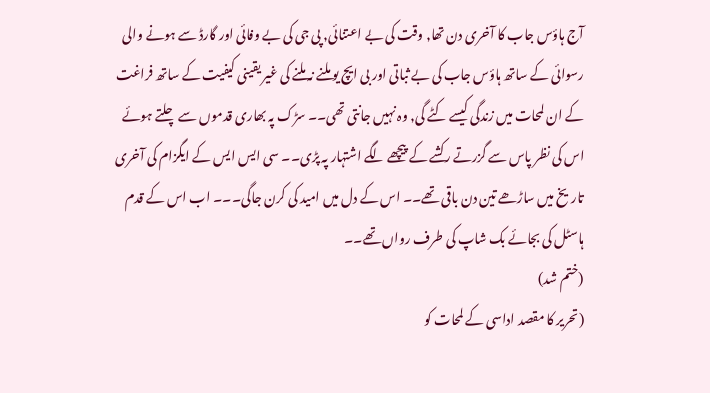آج ہاؤس جاب کا آخری دن تھا, وقت کی بے اعتنائی, پی جی کی بے وفائی اور گارڈ سے ہونے والی رسوائی کے ساتھ ہاؤس جاب کی بے ثباتی اور بی ایچ یو ملنے نہ ملنے کی غیر یقینی کیفیت کے ساتھ فراغت کے ان لمحات میں زندگی کیسے کٹے گی, وہ نہیں جانتی تھی۔۔ سڑک پہ بھاری قدموں سے چلتے ہوئے اس کی نظر پاس سے گزرتے رکشے کے پیچھے لگے اشتہار پہ پڑی۔۔ سی ایس ایس کے ایگزام کی آخری تاریخ میں ساڑھے تین دن باقی تھے۔۔ اس کے دل میں امید کی کرن جاگی۔۔۔ اب اس کے قدم ہاسٹل کی بجائے بک شاپ کی طرف رواں تھے۔۔
(ختم شد)
(تحریر کا مقصد اداسی کے لمحات کو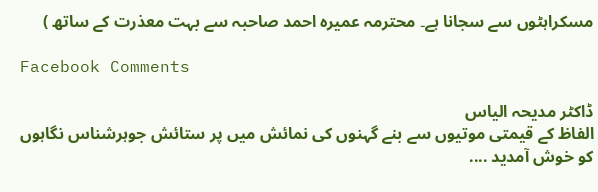مسکراہٹوں سے سجانا ہے۔ محترمہ عمیرہ احمد صاحبہ سے بہت معذرت کے ساتھ )

Facebook Comments

ڈاکٹر مدیحہ الیاس
الفاظ کے قیمتی موتیوں سے بنے گہنوں کی نمائش میں پر ستائش جوہرشناس نگاہوں کو خوش آمدید ....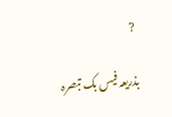?

بذریعہ فیس بک تبصرہ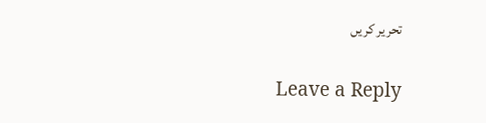تحریر کریں

Leave a Reply